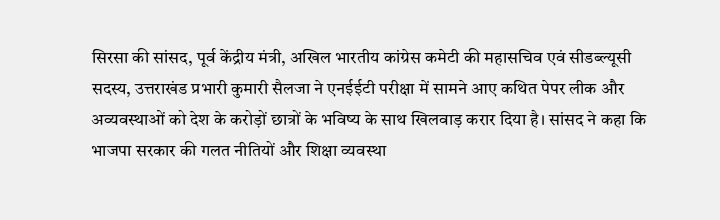सिरसा की सांसद, पूर्व केंद्रीय मंत्री, अखिल भारतीय कांग्रेस कमेटी की महासचिव एवं सीडब्ल्यूसी सदस्य, उत्तराखंड प्रभारी कुमारी सैलजा ने एनईईटी परीक्षा में सामने आए कथित पेपर लीक और अव्यवस्थाओं को देश के करोड़ों छात्रों के भविष्य के साथ खिलवाड़ करार दिया है। सांसद ने कहा कि भाजपा सरकार की गलत नीतियों और शिक्षा व्यवस्था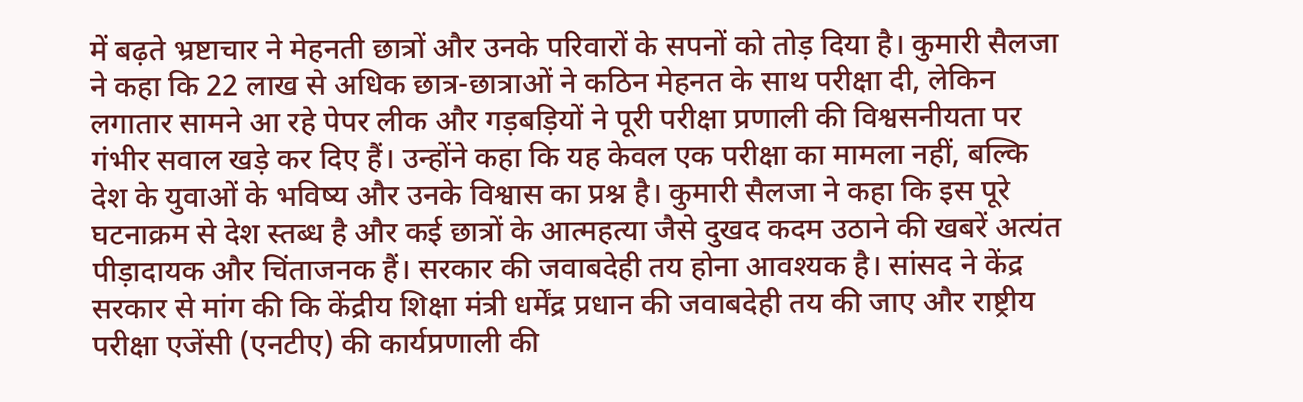में बढ़ते भ्रष्टाचार ने मेहनती छात्रों और उनके परिवारों के सपनों को तोड़ दिया है। कुमारी सैलजा ने कहा कि 22 लाख से अधिक छात्र-छात्राओं ने कठिन मेहनत के साथ परीक्षा दी, लेकिन लगातार सामने आ रहे पेपर लीक और गड़बड़ियों ने पूरी परीक्षा प्रणाली की विश्वसनीयता पर गंभीर सवाल खड़े कर दिए हैं। उन्होंने कहा कि यह केवल एक परीक्षा का मामला नहीं, बल्कि देश के युवाओं के भविष्य और उनके विश्वास का प्रश्न है। कुमारी सैलजा ने कहा कि इस पूरे घटनाक्रम से देश स्तब्ध है और कई छात्रों के आत्महत्या जैसे दुखद कदम उठाने की खबरें अत्यंत पीड़ादायक और चिंताजनक हैं। सरकार की जवाबदेही तय होना आवश्यक है। सांसद ने केंद्र सरकार से मांग की कि केंद्रीय शिक्षा मंत्री धर्मेंद्र प्रधान की जवाबदेही तय की जाए और राष्ट्रीय परीक्षा एजेंसी (एनटीए) की कार्यप्रणाली की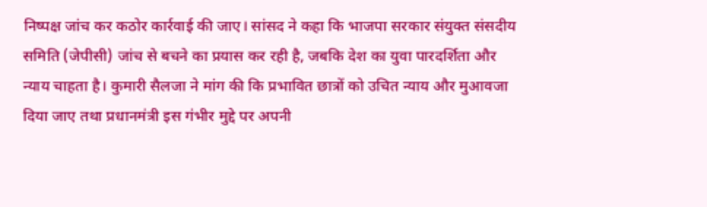निष्पक्ष जांच कर कठोर कार्रवाई की जाए। सांसद ने कहा कि भाजपा सरकार संयुक्त संसदीय समिति (जेपीसी) जांच से बचने का प्रयास कर रही है, जबकि देश का युवा पारदर्शिता और न्याय चाहता है। कुमारी सैलजा ने मांग की कि प्रभावित छात्रों को उचित न्याय और मुआवजा दिया जाए तथा प्रधानमंत्री इस गंभीर मुद्दे पर अपनी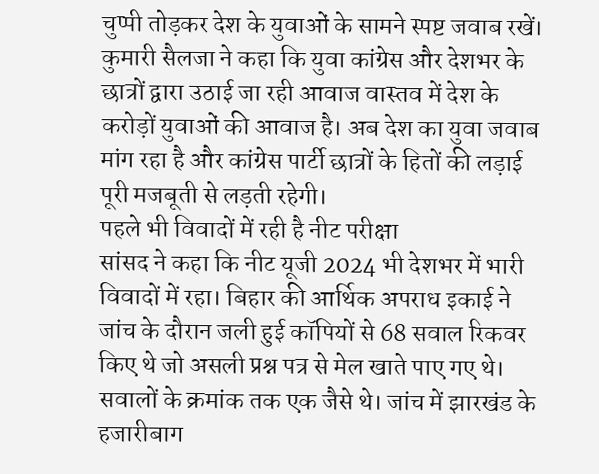चुप्पी तोड़कर देश के युवाओं के सामने स्पष्ट जवाब रखें। कुमारी सैलजा ने कहा कि युवा कांग्रेस और देशभर के छात्रों द्वारा उठाई जा रही आवाज वास्तव में देश के करोड़ों युवाओं की आवाज है। अब देश का युवा जवाब मांग रहा है और कांग्रेस पार्टी छात्रों के हितों की लड़ाई पूरी मजबूती से लड़ती रहेगी।
पहले भी विवादों में रही है नीट परीक्षा
सांसद ने कहा कि नीट यूजी 2024 भी देशभर में भारी विवादों में रहा। बिहार की आर्थिक अपराध इकाई ने जांच के दौरान जली हुई कॉपियों से 68 सवाल रिकवर किए थे जो असली प्रश्न पत्र से मेल खाते पाए गए थे। सवालों के क्रमांक तक एक जैसे थे। जांच में झारखंड के हजारीबाग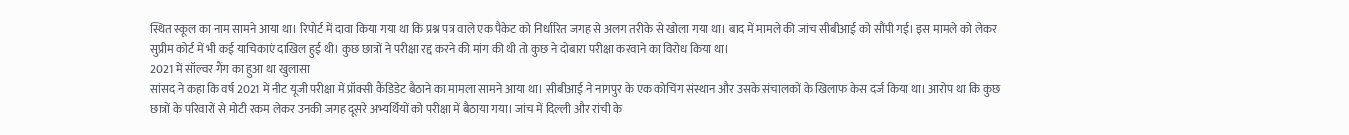स्थित स्कूल का नाम सामने आया था। रिपोर्ट में दावा किया गया था कि प्रश्न पत्र वाले एक पैकेट को निर्धारित जगह से अलग तरीके से खोला गया था। बाद में मामले की जांच सीबीआई को सौंपी गई। इस मामले को लेकर सुप्रीम कोर्ट में भी कई याचिकाएं दाखिल हुई थी। कुछ छात्रों ने परीक्षा रद्द करने की मांग की थी तो कुछ ने दोबारा परीक्षा करवाने का विरोध किया था।
2021 में सॉल्वर गैंग का हुआ था खुलासा
सांसद ने कहा कि वर्ष 2021 में नीट यूजी परीक्षा में प्रॉक्सी कैंडिडेट बैठाने का मामला सामने आया था। सीबीआई ने नागपुर के एक कोचिंग संस्थान और उसके संचालकों के खिलाफ केस दर्ज किया था। आरोप था कि कुछ छात्रों के परिवारों से मोटी रकम लेकर उनकी जगह दूसरे अभ्यर्थियों को परीक्षा में बैठाया गया। जांच में दिल्ली और रांची के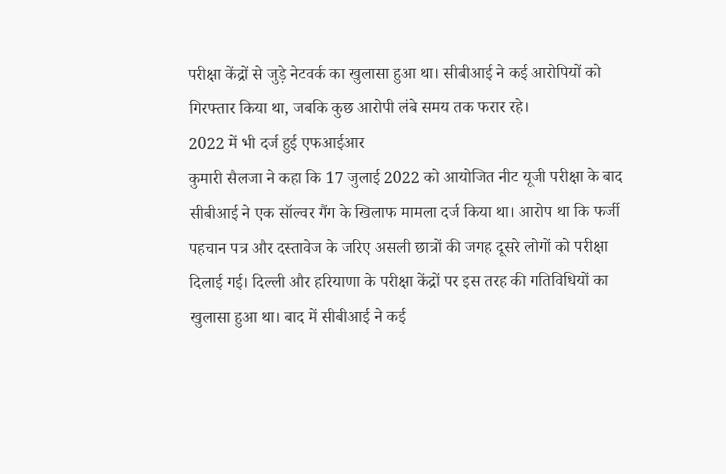परीक्षा केंद्रों से जुड़े नेटवर्क का खुलासा हुआ था। सीबीआई ने कई आरोपियों को गिरफ्तार किया था, जबकि कुछ आरोपी लंबे समय तक फरार रहे।
2022 में भी दर्ज हुई एफआईआर
कुमारी सैलजा ने कहा कि 17 जुलाई 2022 को आयोजित नीट यूजी परीक्षा के बाद सीबीआई ने एक सॉल्वर गैंग के खिलाफ मामला दर्ज किया था। आरोप था कि फर्जी पहचान पत्र और दस्तावेज के जरिए असली छात्रों की जगह दूसरे लोगों को परीक्षा दिलाई गई। दिल्ली और हरियाणा के परीक्षा केंद्रों पर इस तरह की गतिविधियों का खुलासा हुआ था। बाद में सीबीआई ने कई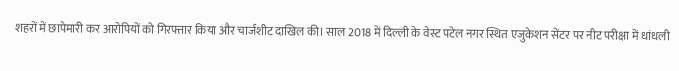शहरों में छापेमारी कर आरोपियों को गिरफ्तार किया और चार्जशीट दाखिल की। साल 2018 में दिल्ली के वेस्ट पटेल नगर स्थित एजुकेशन सेंटर पर नीट परीक्षा में धांधली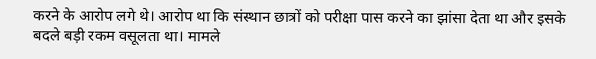करने के आरोप लगे थे। आरोप था कि संस्थान छात्रों को परीक्षा पास करने का झांसा देता था और इसके बदले बड़ी रकम वसूलता था। मामले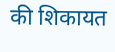की शिकायत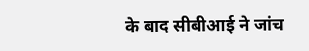के बाद सीबीआई ने जांच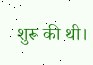शुरू की थी।